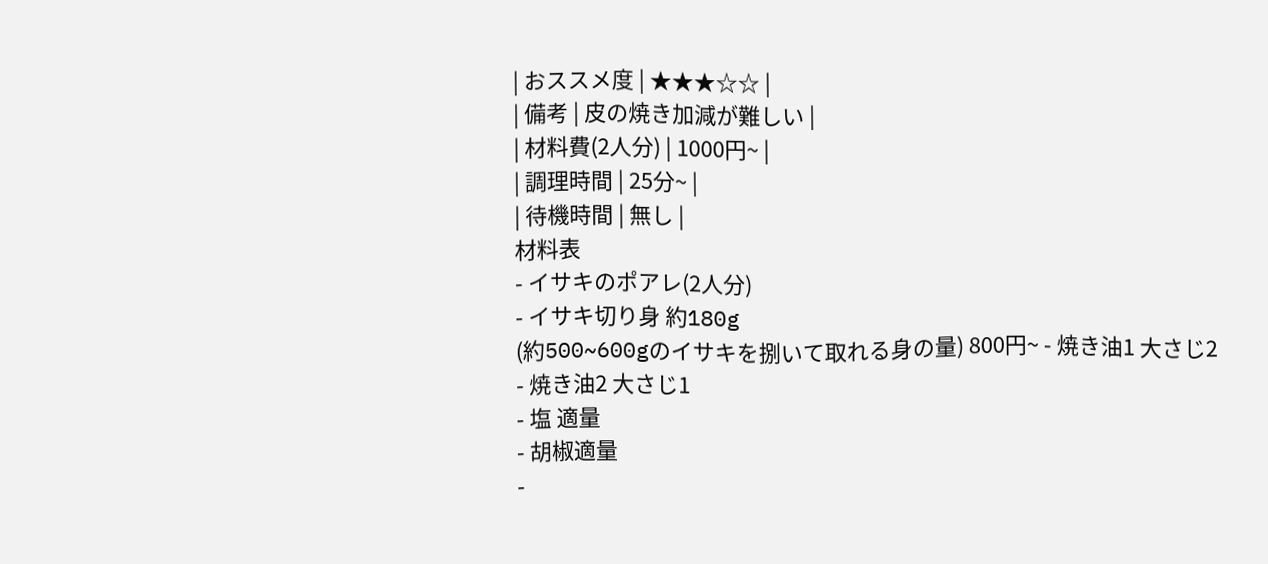| おススメ度 | ★★★☆☆ |
| 備考 | 皮の焼き加減が難しい |
| 材料費(2人分) | 1000円~ |
| 調理時間 | 25分~ |
| 待機時間 | 無し |
材料表
- イサキのポアレ(2人分)
- イサキ切り身 約180g
(約500~600gのイサキを捌いて取れる身の量) 800円~ - 焼き油1 大さじ2
- 焼き油2 大さじ1
- 塩 適量
- 胡椒適量
-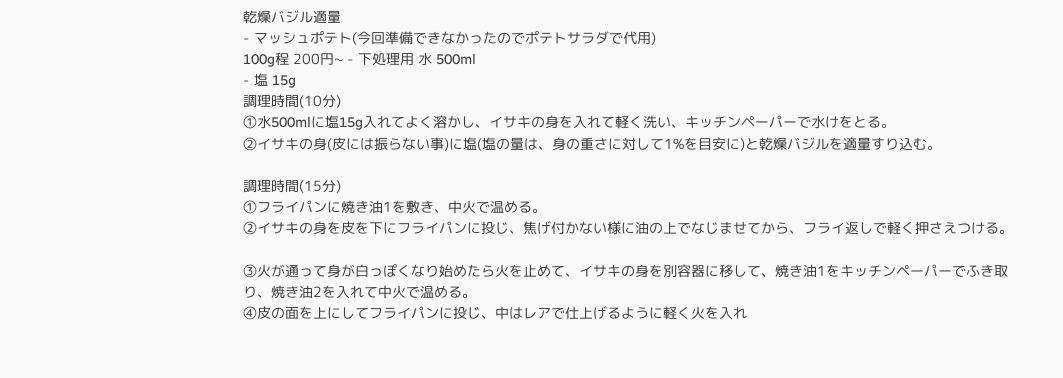乾燥バジル適量
- マッシュポテト(今回準備できなかったのでポテトサラダで代用)
100g程 200円~ - 下処理用 水 500ml
- 塩 15g
調理時間(10分)
①水500mlに塩15g入れてよく溶かし、イサキの身を入れて軽く洗い、キッチンペーパーで水けをとる。
②イサキの身(皮には振らない事)に塩(塩の量は、身の重さに対して1%を目安に)と乾燥バジルを適量すり込む。

調理時間(15分)
①フライパンに焼き油1を敷き、中火で温める。
②イサキの身を皮を下にフライパンに投じ、焦げ付かない様に油の上でなじませてから、フライ返しで軽く押さえつける。

③火が通って身が白っぽくなり始めたら火を止めて、イサキの身を別容器に移して、焼き油1をキッチンペーパーでふき取り、焼き油2を入れて中火で温める。
④皮の面を上にしてフライパンに投じ、中はレアで仕上げるように軽く火を入れ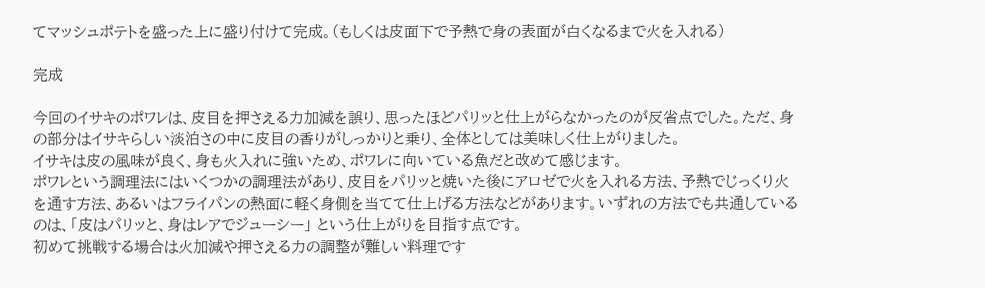てマッシュポテトを盛った上に盛り付けて完成。(もしくは皮面下で予熱で身の表面が白くなるまで火を入れる)

完成

今回のイサキのポワレは、皮目を押さえる力加減を誤り、思ったほどパリッと仕上がらなかったのが反省点でした。ただ、身の部分はイサキらしい淡泊さの中に皮目の香りがしっかりと乗り、全体としては美味しく仕上がりました。
イサキは皮の風味が良く、身も火入れに強いため、ポワレに向いている魚だと改めて感じます。
ポワレという調理法にはいくつかの調理法があり、皮目をパリッと焼いた後にアロゼで火を入れる方法、予熱でじっくり火を通す方法、あるいはフライパンの熱面に軽く身側を当てて仕上げる方法などがあります。いずれの方法でも共通しているのは、「皮はパリッと、身はレアでジューシー」 という仕上がりを目指す点です。
初めて挑戦する場合は火加減や押さえる力の調整が難しい料理です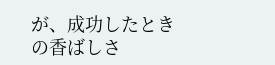が、成功したときの香ばしさ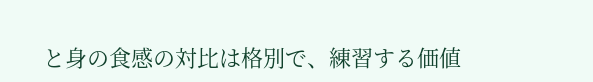と身の食感の対比は格別で、練習する価値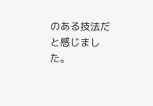のある技法だと感じました。